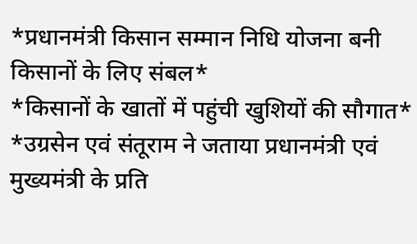*प्रधानमंत्री किसान सम्मान निधि योजना बनी किसानों के लिए संबल*
*किसानों के खातों में पहुंची खुशियों की सौगात*
*उग्रसेन एवं संतूराम ने जताया प्रधानमंत्री एवं मुख्यमंत्री के प्रति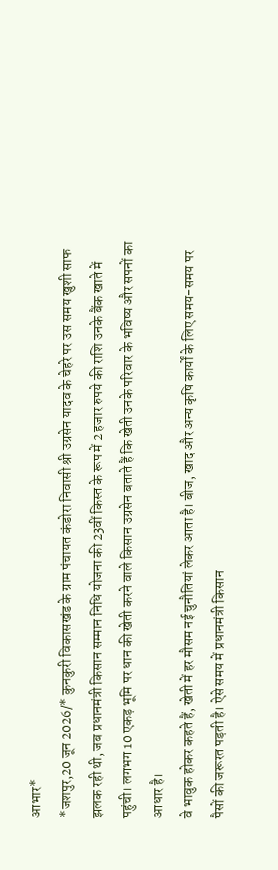आभार*
*जशपुर,20 जून 2026/* कुनकुरी विकासखंड के ग्राम पंचायत कंडोरा निवासी श्री उग्रसेन यादव के चेहरे पर उस समय खुशी साफ झलक रही थी, जब प्रधानमंत्री किसान सम्मान निधि योजना की 23वीं किस्त के रूप में 2 हजार रुपये की राशि उनके बैंक खाते में पहुंची। लगभग 10 एकड़ भूमि पर धान की खेती करने वाले किसान उग्रसेन बताते हैं कि खेती उनके परिवार के भविष्य और सपनों का आधार है।
वे भावुक होकर कहते हैं, खेती में हर मौसम नई चुनौतियां लेकर आता है। बीज, खाद और अन्य कृषि कार्यों के लिए समय-समय पर पैसों की जरूरत पड़ती है। ऐसे समय में प्रधानमंत्री किसान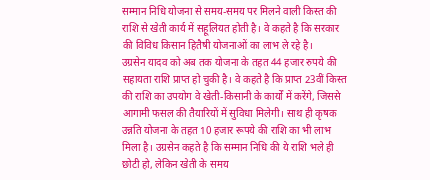सम्मान निधि योजना से समय-समय पर मिलने वाली किस्त की राशि से खेती कार्य में सहूलियत होती है। वे कहते है कि सरकार की विविध किसान हितैषी योजनाओं का लाभ ले रहे है।
उग्रसेन यादव को अब तक योजना के तहत 44 हजार रुपये की सहायता राशि प्राप्त हो चुकी है। वे कहते है कि प्राप्त 23वीं किस्त की राशि का उपयोग वे खेती-किसानी के कार्यों में करेंगे, जिससे आगामी फसल की तैयारियों में सुविधा मिलेगी। साथ ही कृषक उन्नति योजना के तहत 10 हजार रूपये की राशि का भी लाभ मिला है। उग्रसेन कहते है कि सम्मान निधि की ये राशि भले ही छोटी हो, लेकिन खेती के समय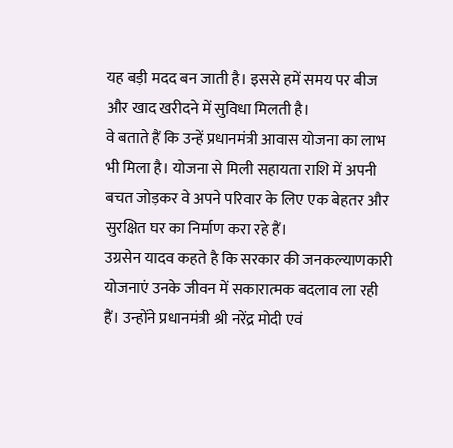यह बड़ी मदद बन जाती है। इससे हमें समय पर बीज और खाद खरीदने में सुविधा मिलती है।
वे बताते हैं कि उन्हें प्रधानमंत्री आवास योजना का लाभ भी मिला है। योजना से मिली सहायता राशि में अपनी बचत जोड़कर वे अपने परिवार के लिए एक बेहतर और सुरक्षित घर का निर्माण करा रहे हैं।
उग्रसेन यादव कहते है कि सरकार की जनकल्याणकारी योजनाएं उनके जीवन में सकारात्मक बदलाव ला रही हैं। उन्होंने प्रधानमंत्री श्री नरेंद्र मोदी एवं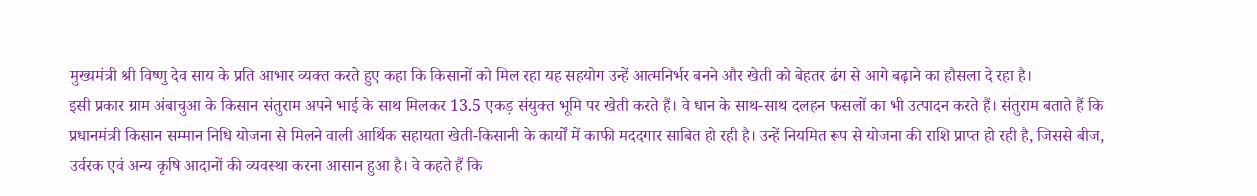मुख्यमंत्री श्री विष्णु देव साय के प्रति आभार व्यक्त करते हुए कहा कि किसानों को मिल रहा यह सहयोग उन्हें आत्मनिर्भर बनने और खेती को बेहतर ढंग से आगे बढ़ाने का हौसला दे रहा है।
इसी प्रकार ग्राम अंबाचुआ के किसान संतुराम अपने भाई के साथ मिलकर 13.5 एकड़ संयुक्त भूमि पर खेती करते हैं। वे धान के साथ-साथ दलहन फसलों का भी उत्पादन करते हैं। संतुराम बताते हैं कि प्रधानमंत्री किसान सम्मान निधि योजना से मिलने वाली आर्थिक सहायता खेती-किसानी के कार्यों में काफी मददगार साबित हो रही है। उन्हें नियमित रूप से योजना की राशि प्राप्त हो रही है, जिससे बीज, उर्वरक एवं अन्य कृषि आदानों की व्यवस्था करना आसान हुआ है। वे कहते हैं कि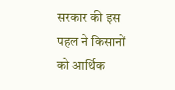सरकार की इस पहल ने किसानों को आर्थिक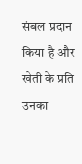संबल प्रदान किया है और खेती के प्रति उनका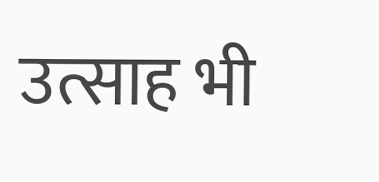उत्साह भी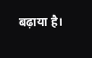बढ़ाया है।